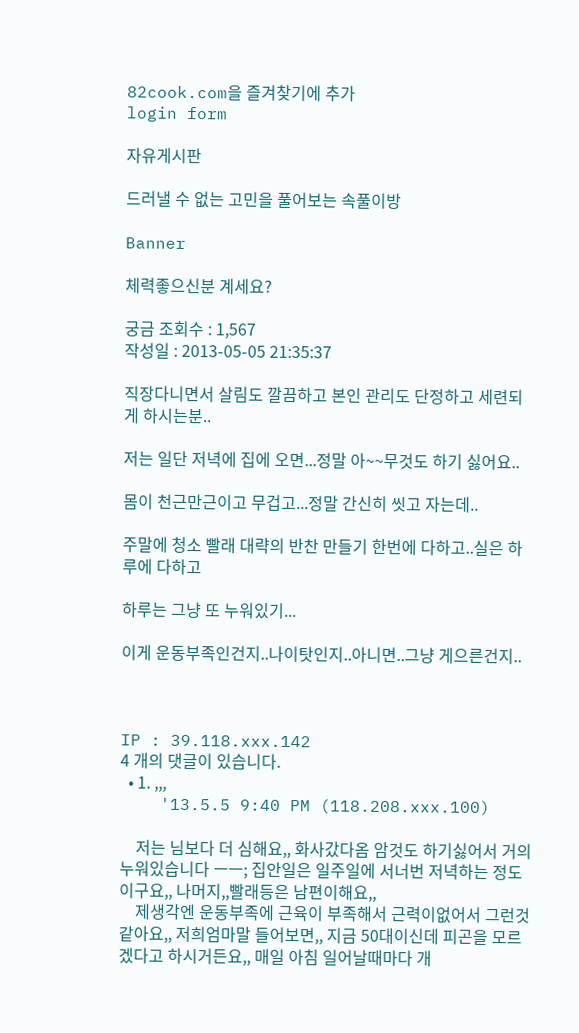82cook.com을 즐겨찾기에 추가
login form

자유게시판

드러낼 수 없는 고민을 풀어보는 속풀이방

Banner

체력좋으신분 계세요?

궁금 조회수 : 1,567
작성일 : 2013-05-05 21:35:37

직장다니면서 살림도 깔끔하고 본인 관리도 단정하고 세련되게 하시는분..

저는 일단 저녁에 집에 오면...정말 아~~무것도 하기 싫어요..

몸이 천근만근이고 무겁고...정말 간신히 씻고 자는데..

주말에 청소 빨래 대략의 반찬 만들기 한번에 다하고..실은 하루에 다하고

하루는 그냥 또 누워있기...

이게 운동부족인건지..나이탓인지..아니면..그냥 게으른건지..



IP : 39.118.xxx.142
4 개의 댓글이 있습니다.
  • 1. ,,,
    '13.5.5 9:40 PM (118.208.xxx.100)

    저는 님보다 더 심해요,, 화사갔다옴 암것도 하기싫어서 거의 누워있습니다 ㅡㅡ; 집안일은 일주일에 서너번 저녁하는 정도이구요,, 나머지,,빨래등은 남편이해요,,
    제생각엔 운동부족에 근육이 부족해서 근력이없어서 그런것같아요,, 저희엄마말 들어보면,, 지금 50대이신데 피곤을 모르겠다고 하시거든요,, 매일 아침 일어날때마다 개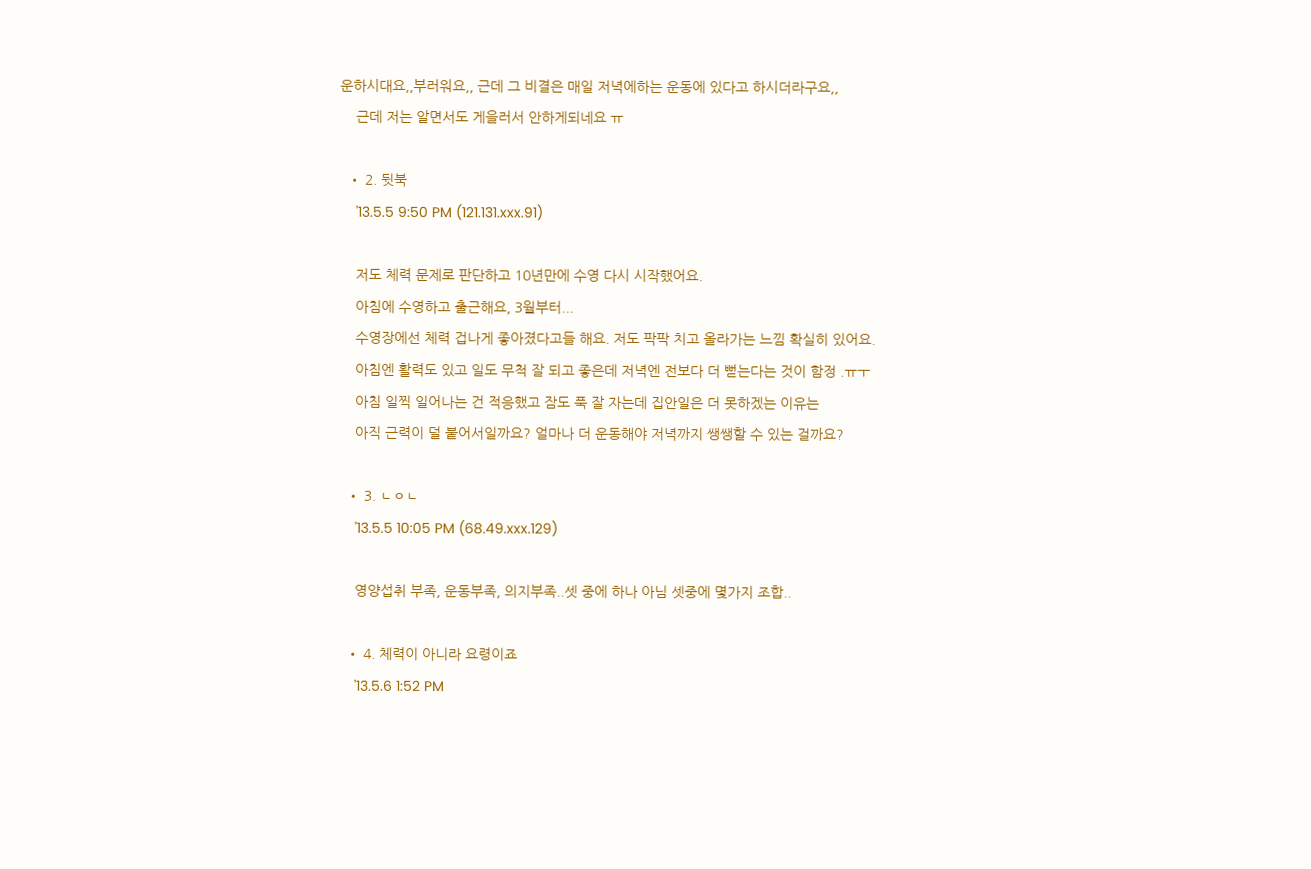운하시대요,,부러워요,, 근데 그 비결은 매일 저녁에하는 운동에 있다고 하시더라구요,,
    근데 저는 알면서도 게을러서 안하게되네요 ㅠ

  • 2. 뒷북
    '13.5.5 9:50 PM (121.131.xxx.91)

    저도 체력 문제로 판단하고 10년만에 수영 다시 시작했어요.
    아침에 수영하고 출근해요, 3월부터...
    수영장에선 체력 겁나게 좋아졌다고들 해요. 저도 팍팍 치고 올라가는 느낌 확실히 있어요.
    아침엔 활력도 있고 일도 무척 잘 되고 좋은데 저녁엔 전보다 더 뻗는다는 것이 함정 .ㅠㅜ
    아침 일찍 일어나는 건 적응했고 잠도 푹 잘 자는데 집안일은 더 못하겠는 이유는
    아직 근력이 덜 붙어서일까요? 얼마나 더 운동해야 저녁까지 쌩쌩할 수 있는 걸까요?

  • 3. ㄴㅇㄴ
    '13.5.5 10:05 PM (68.49.xxx.129)

    영양섭취 부족, 운동부족, 의지부족..셋 중에 하나 아님 셋중에 몇가지 조합..

  • 4. 체력이 아니라 요령이죠
    '13.5.6 1:52 PM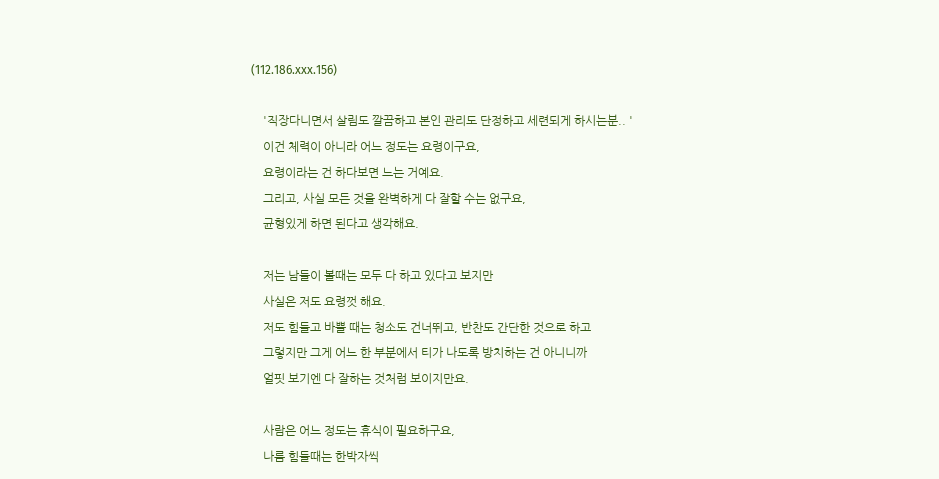(112.186.xxx.156)

    '직장다니면서 살림도 깔끔하고 본인 관리도 단정하고 세련되게 하시는분.. '
    이건 체력이 아니라 어느 정도는 요령이구요,
    요령이라는 건 하다보면 느는 거예요.
    그리고, 사실 모든 것을 완벽하게 다 잘할 수는 없구요,
    균형있게 하면 된다고 생각해요.

    저는 남들이 볼때는 모두 다 하고 있다고 보지만
    사실은 저도 요령껏 해요.
    저도 힘들고 바쁠 때는 청소도 건너뛰고, 반찬도 간단한 것으로 하고
    그렇지만 그게 어느 한 부분에서 티가 나도록 방치하는 건 아니니까
    얼핏 보기엔 다 잘하는 것처럼 보이지만요.

    사람은 어느 정도는 휴식이 필요하구요,
    나름 힘들때는 한박자씩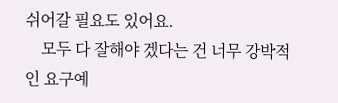쉬어갈 필요도 있어요.
    모두 다 잘해야 겠다는 건 너무 강박적인 요구예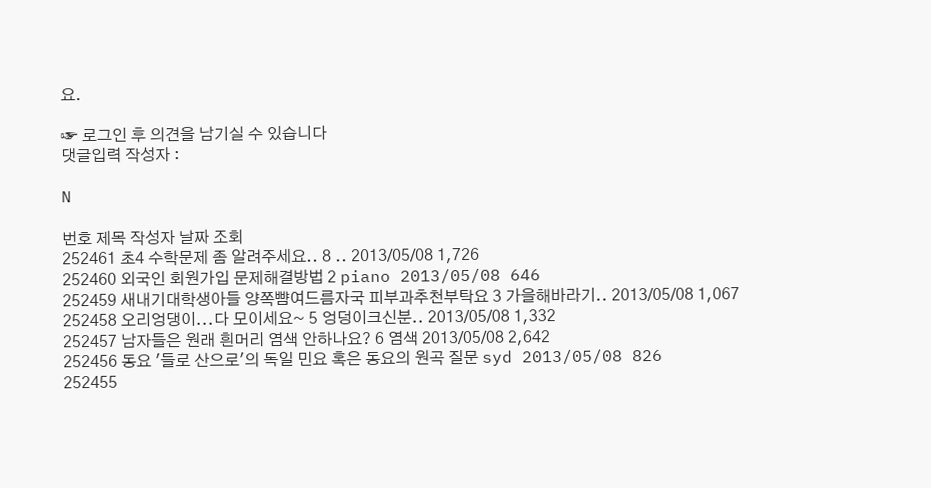요.

☞ 로그인 후 의견을 남기실 수 있습니다
댓글입력 작성자 :

N

번호 제목 작성자 날짜 조회
252461 초4 수학문제 좀 알려주세요.. 8 .. 2013/05/08 1,726
252460 외국인 회원가입 문제해결방법 2 piano 2013/05/08 646
252459 새내기대학생아들 양쪽뺨여드름자국 피부과추천부탁요 3 가을해바라기.. 2013/05/08 1,067
252458 오리엉댕이...다 모이세요~ 5 엉덩이크신분.. 2013/05/08 1,332
252457 남자들은 원래 흰머리 염색 안하나요? 6 염색 2013/05/08 2,642
252456 동요 '들로 산으로'의 독일 민요 혹은 동요의 원곡 질문 syd 2013/05/08 826
252455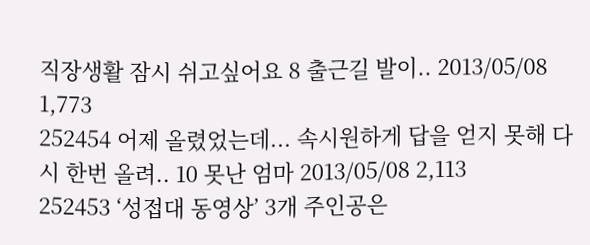직장생활 잠시 쉬고싶어요 8 출근길 발이.. 2013/05/08 1,773
252454 어제 올렸었는데... 속시원하게 답을 얻지 못해 다시 한번 올려.. 10 못난 엄마 2013/05/08 2,113
252453 ‘성접대 동영상’ 3개 주인공은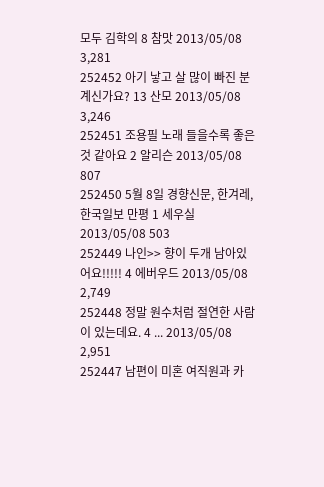모두 김학의 8 참맛 2013/05/08 3,281
252452 아기 낳고 살 많이 빠진 분 계신가요? 13 산모 2013/05/08 3,246
252451 조용필 노래 들을수록 좋은것 같아요 2 알리슨 2013/05/08 807
252450 5월 8일 경향신문, 한겨레, 한국일보 만평 1 세우실 2013/05/08 503
252449 나인>> 향이 두개 남아있어요!!!!! 4 에버우드 2013/05/08 2,749
252448 정말 원수처럼 절연한 사람이 있는데요. 4 ... 2013/05/08 2,951
252447 남편이 미혼 여직원과 카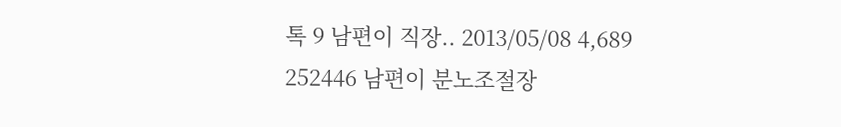톡 9 남편이 직장.. 2013/05/08 4,689
252446 남편이 분노조절장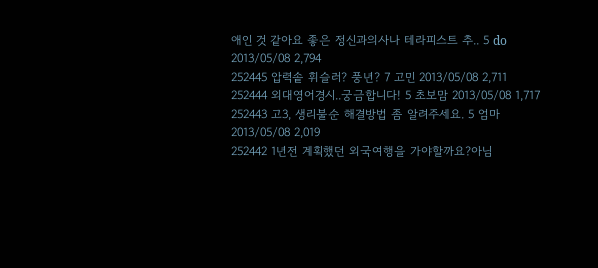애인 것 같아요 좋은 정신과의사나 테라피스트 추.. 5 do 2013/05/08 2,794
252445 압력솥 휘슬러? 풍년? 7 고민 2013/05/08 2,711
252444 외대영어경시..궁금합니다! 5 초보맘 2013/05/08 1,717
252443 고3, 생리불순 해결방법 좀 알려주세요. 5 엄마 2013/05/08 2,019
252442 1년전 계획했던 외국여행을 가야할까요?아님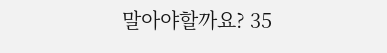말아야할까요? 35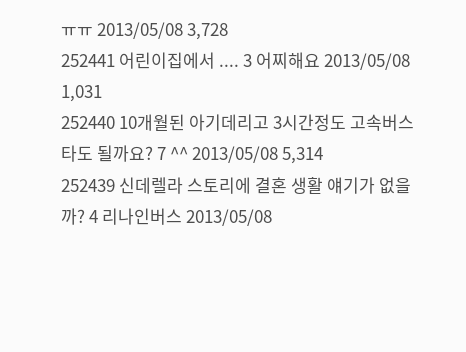ㅠㅠ 2013/05/08 3,728
252441 어린이집에서 .... 3 어찌해요 2013/05/08 1,031
252440 10개월된 아기데리고 3시간정도 고속버스타도 될까요? 7 ^^ 2013/05/08 5,314
252439 신데렐라 스토리에 결혼 생활 얘기가 없을까? 4 리나인버스 2013/05/08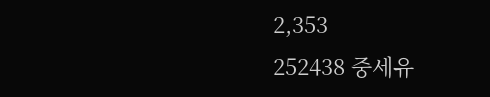2,353
252438 중세유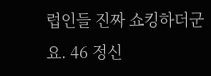럽인들 진짜 쇼킹하더군요. 46 정신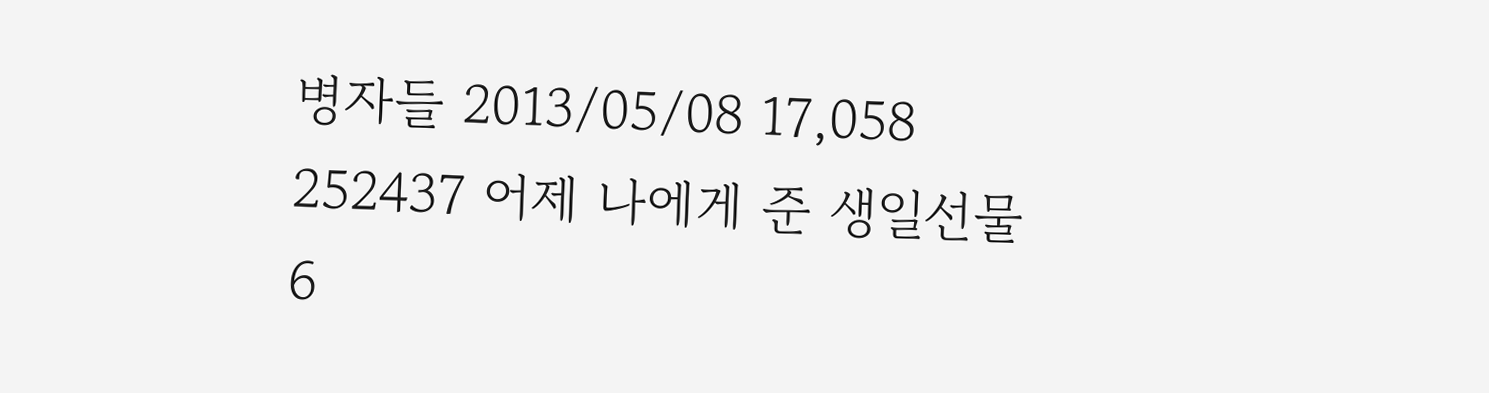병자들 2013/05/08 17,058
252437 어제 나에게 준 생일선물 6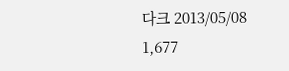다크 2013/05/08 1,677